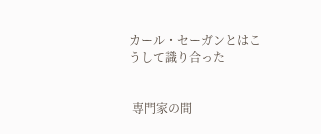カール・セーガンとはこうして識り合った


 専門家の間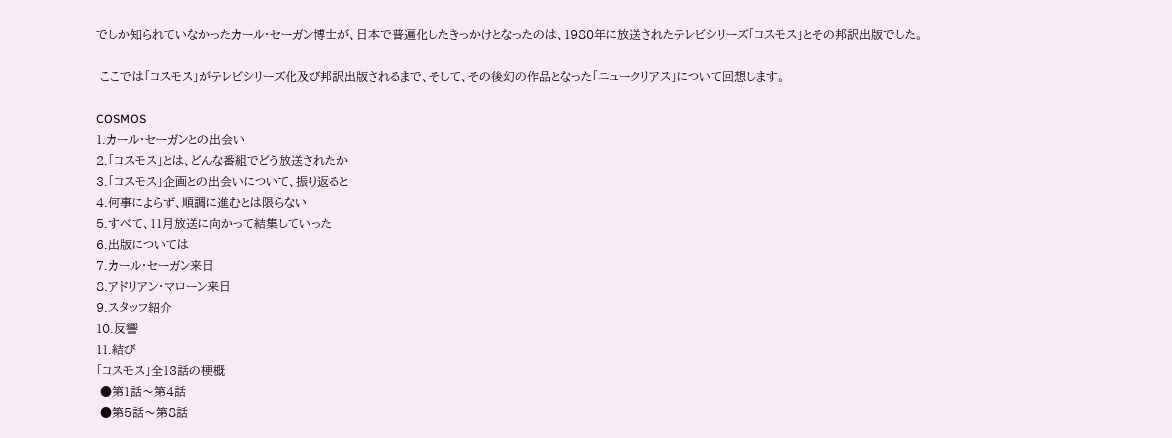でしか知られていなかったカール・セーガン博士が、日本で普遍化したきっかけとなったのは、1980年に放送されたテレビシリーズ「コスモス」とその邦訳出版でした。

 ここでは「コスモス」がテレビシリーズ化及び邦訳出版されるまで、そして、その後幻の作品となった「ニュークリアス」について回想します。

COSMOS
1.カール・セーガンとの出会い
2.「コスモス」とは、どんな番組でどう放送されたか
3.「コスモス」企画との出会いについて、振り返ると
4.何事によらず、順調に進むとは限らない
5.すべて、11月放送に向かって結集していった
6.出版については
7.カール・セーガン来日
8.アドリアン・マローン来日
9.スタッフ紹介
10.反響
11.結び
「コスモス」全13話の梗概
 ●第1話〜第4話
 ●第5話〜第8話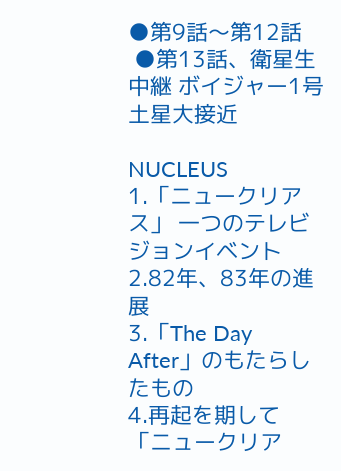●第9話〜第12話
 ●第13話、衛星生中継 ボイジャー1号土星大接近

NUCLEUS
1.「ニュークリアス」 一つのテレビジョンイベント
2.82年、83年の進展
3.「The Day After」のもたらしたもの
4.再起を期して
「ニュークリア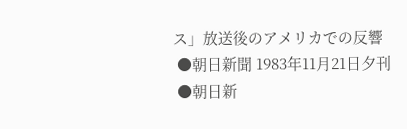ス」放送後のアメリカでの反響
 ●朝日新聞 1983年11月21日夕刊
 ●朝日新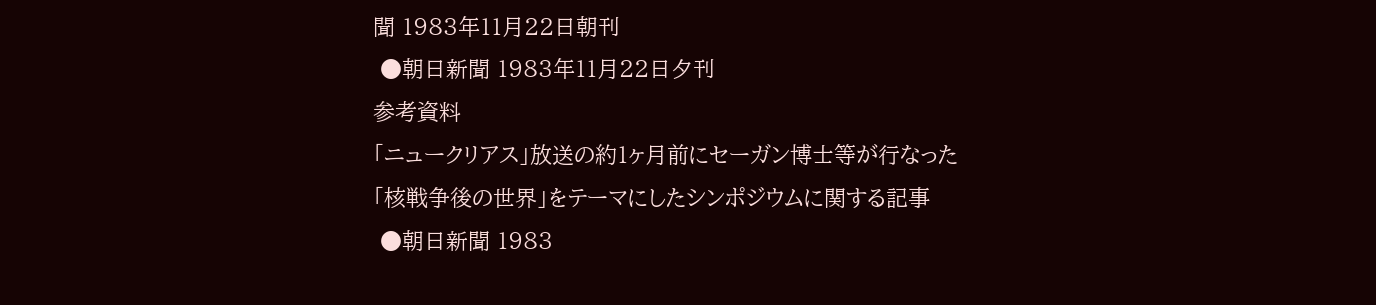聞 1983年11月22日朝刊
 ●朝日新聞 1983年11月22日夕刊
参考資料
「ニュークリアス」放送の約1ヶ月前にセーガン博士等が行なった
「核戦争後の世界」をテーマにしたシンポジウムに関する記事
 ●朝日新聞 1983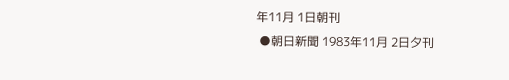年11月 1日朝刊
 ●朝日新聞 1983年11月 2日夕刊